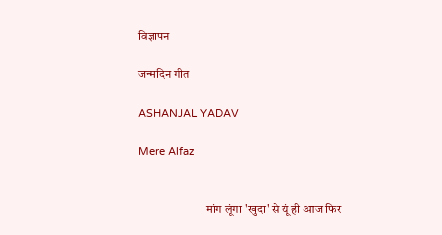विज्ञापन

जन्मदिन गीत

ASHANJAL YADAV

Mere Alfaz


                            मांग लूंगा 'खुदा' से यूं ही आज फिर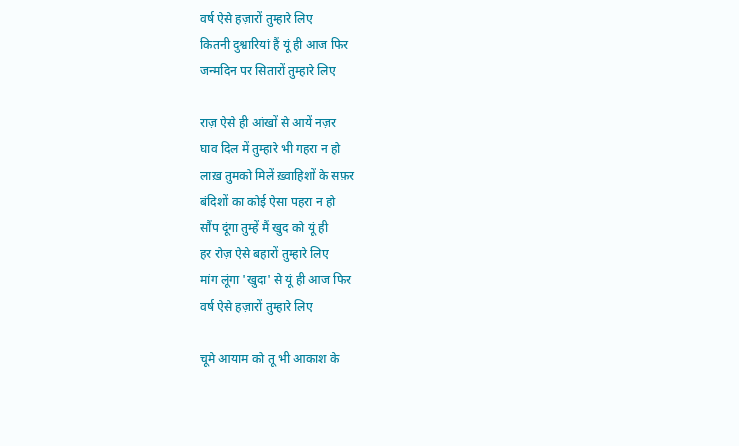वर्ष ऐसे हज़ारों तुम्हारे लिए
कितनी दुश्वारियां हैं यूं ही आज फिर
जन्मदिन पर सितारों तुम्हारे लिए

राज़ ऐसे ही आंखों से आयें नज़र
घाव दिल में तुम्हारे भी गहरा न हो
लाख़ तुमको मिलें ख़्वाहिशों के सफ़र
बंदिशों का कोई ऐसा पहरा न हो
सौंप दूंगा तुम्हें मैं खुद को यूं ही
हर रोज़ ऐसे बहारों तुम्हारे लिए
मांग लूंगा 'खुदा' से यूं ही आज फिर
वर्ष ऐसे हज़ारों तुम्हारे लिए

चूमे आयाम को तू भी आकाश के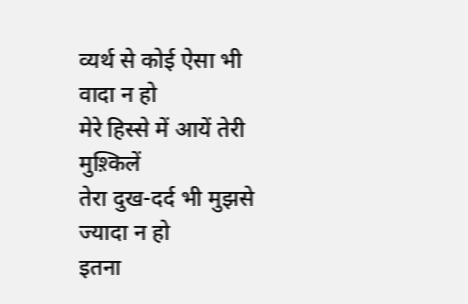व्यर्थ से कोई ऐसा भी वादा न हो
मेरे हिस्से में आयें तेरी मुश़्किलें
तेरा दुख-दर्द भी मुझसे ज्यादा न हो
इतना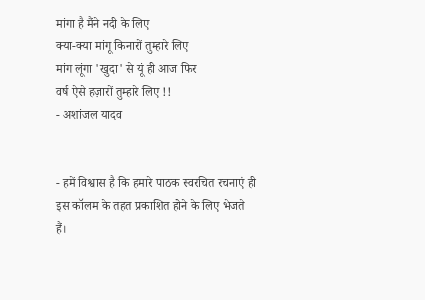मांगा है मैंने नदी के लिए
क्या-क्या मांगू किनारों तुम्हारे लिए
मांग लूंगा 'खुदा' से यूं ही आज फिर
वर्ष ऐसे हज़ारों तुम्हारे लिए !!
- अशांजल यादव


- हमें विश्वास है कि हमारे पाठक स्वरचित रचनाएं ही इस कॉलम के तहत प्रकाशित होने के लिए भेजते हैं।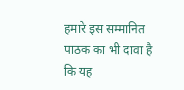हमारे इस सम्मानित पाठक का भी दावा है कि यह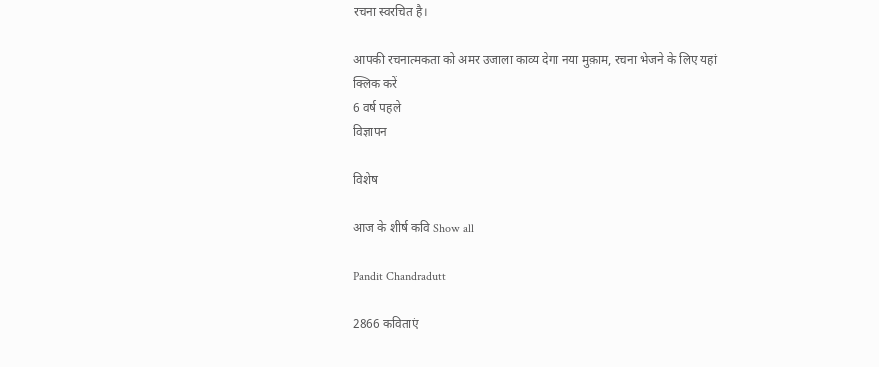रचना स्वरचित है।

आपकी रचनात्मकता को अमर उजाला काव्य देगा नया मुक़ाम, रचना भेजने के लिए यहां क्लिक करें
6 वर्ष पहले
विज्ञापन

विशेष

आज के शीर्ष कवि Show all

Pandit Chandradutt

2866 कविताएं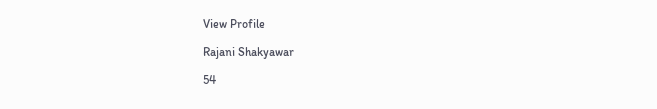View Profile

Rajani Shakyawar

54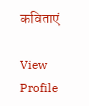कविताएं

View Profile